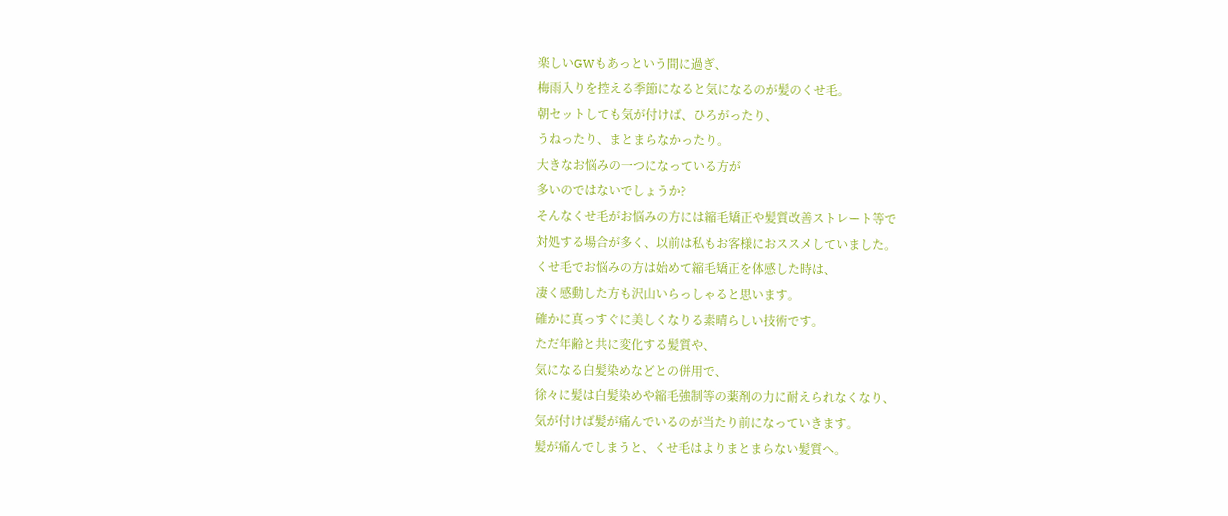楽しいGWもあっという間に過ぎ、
梅雨入りを控える季節になると気になるのが髪のくせ毛。
朝セットしても気が付けば、ひろがったり、
うねったり、まとまらなかったり。
大きなお悩みの一つになっている方が
多いのではないでしょうか?
そんなくせ毛がお悩みの方には縮毛矯正や髪質改善ストレート等で
対処する場合が多く、以前は私もお客様におススメしていました。
くせ毛でお悩みの方は始めて縮毛矯正を体感した時は、
凄く感動した方も沢山いらっしゃると思います。
確かに真っすぐに美しくなりる素晴らしい技術です。
ただ年齢と共に変化する髪質や、
気になる白髪染めなどとの併用で、
徐々に髪は白髪染めや縮毛強制等の薬剤の力に耐えられなくなり、
気が付けば髪が痛んでいるのが当たり前になっていきます。
髪が痛んでしまうと、くせ毛はよりまとまらない髪質へ。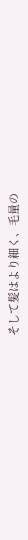そして髪はより細く、毛量の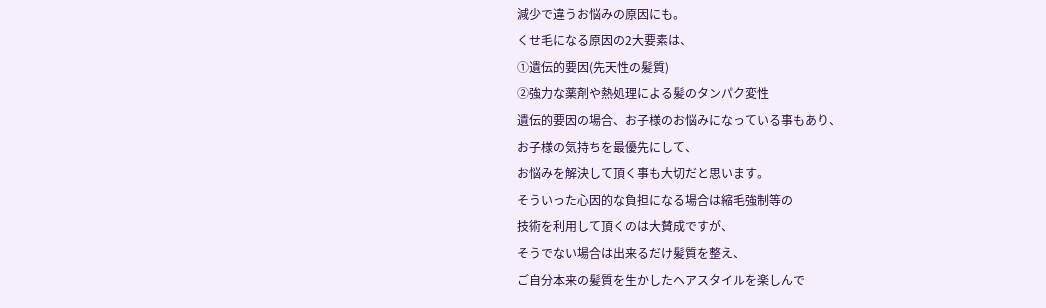減少で違うお悩みの原因にも。
くせ毛になる原因の2大要素は、
①遺伝的要因(先天性の髪質)
②強力な薬剤や熱処理による髪のタンパク変性
遺伝的要因の場合、お子様のお悩みになっている事もあり、
お子様の気持ちを最優先にして、
お悩みを解決して頂く事も大切だと思います。
そういった心因的な負担になる場合は縮毛強制等の
技術を利用して頂くのは大賛成ですが、
そうでない場合は出来るだけ髪質を整え、
ご自分本来の髪質を生かしたヘアスタイルを楽しんで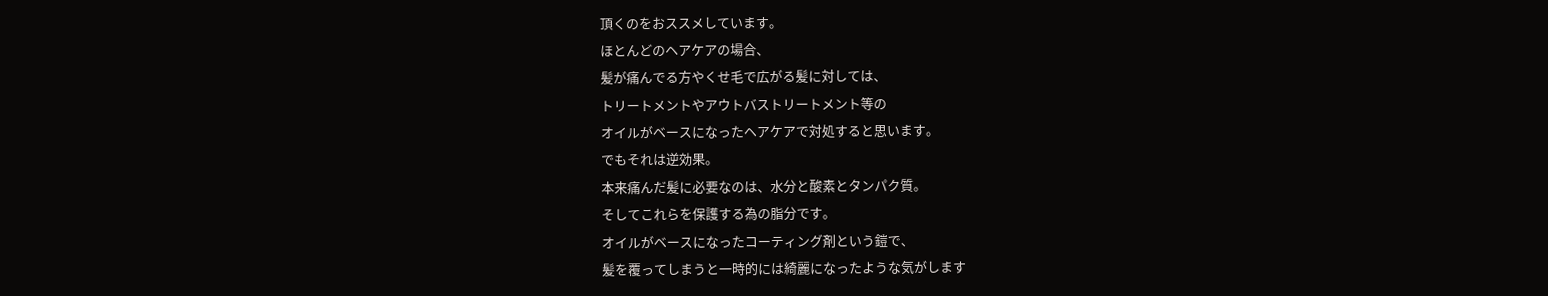頂くのをおススメしています。
ほとんどのヘアケアの場合、
髪が痛んでる方やくせ毛で広がる髪に対しては、
トリートメントやアウトバストリートメント等の
オイルがベースになったヘアケアで対処すると思います。
でもそれは逆効果。
本来痛んだ髪に必要なのは、水分と酸素とタンパク質。
そしてこれらを保護する為の脂分です。
オイルがベースになったコーティング剤という鎧で、
髪を覆ってしまうと一時的には綺麗になったような気がします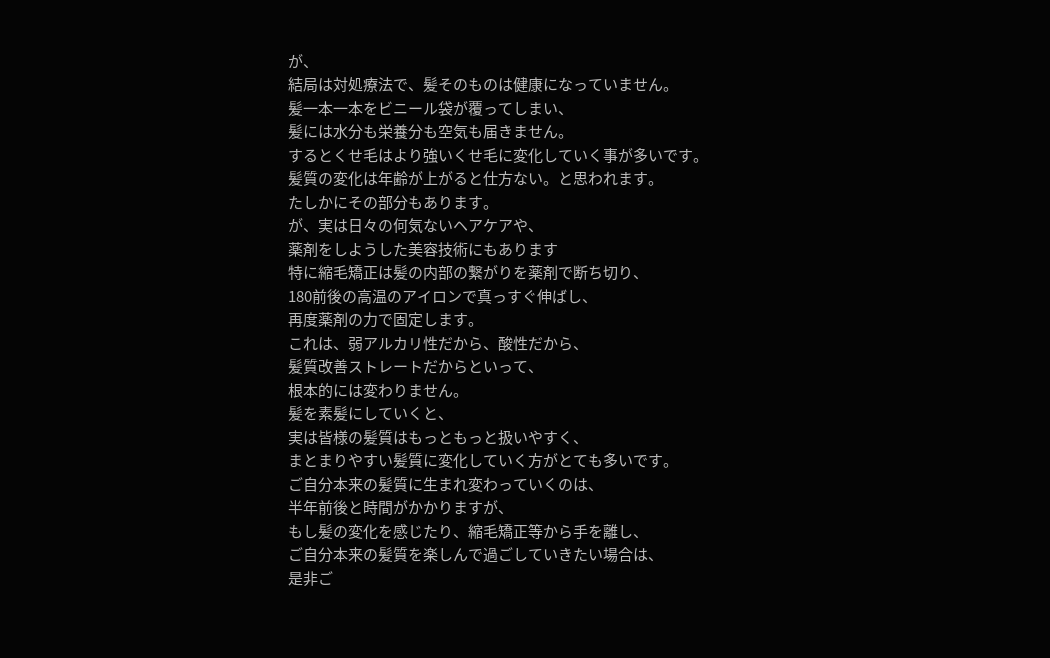が、
結局は対処療法で、髪そのものは健康になっていません。
髪一本一本をビニール袋が覆ってしまい、
髪には水分も栄養分も空気も届きません。
するとくせ毛はより強いくせ毛に変化していく事が多いです。
髪質の変化は年齢が上がると仕方ない。と思われます。
たしかにその部分もあります。
が、実は日々の何気ないヘアケアや、
薬剤をしようした美容技術にもあります
特に縮毛矯正は髪の内部の繋がりを薬剤で断ち切り、
180前後の高温のアイロンで真っすぐ伸ばし、
再度薬剤の力で固定します。
これは、弱アルカリ性だから、酸性だから、
髪質改善ストレートだからといって、
根本的には変わりません。
髪を素髪にしていくと、
実は皆様の髪質はもっともっと扱いやすく、
まとまりやすい髪質に変化していく方がとても多いです。
ご自分本来の髪質に生まれ変わっていくのは、
半年前後と時間がかかりますが、
もし髪の変化を感じたり、縮毛矯正等から手を離し、
ご自分本来の髪質を楽しんで過ごしていきたい場合は、
是非ご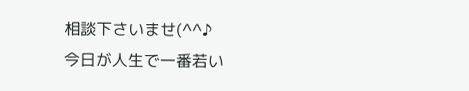相談下さいませ(^^♪
今日が人生で一番若い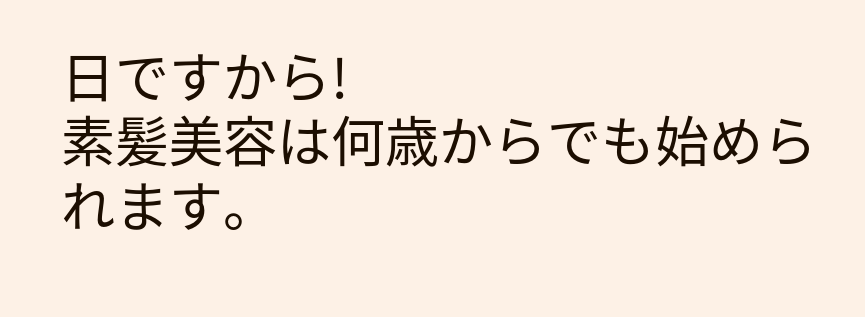日ですから!
素髪美容は何歳からでも始められます。